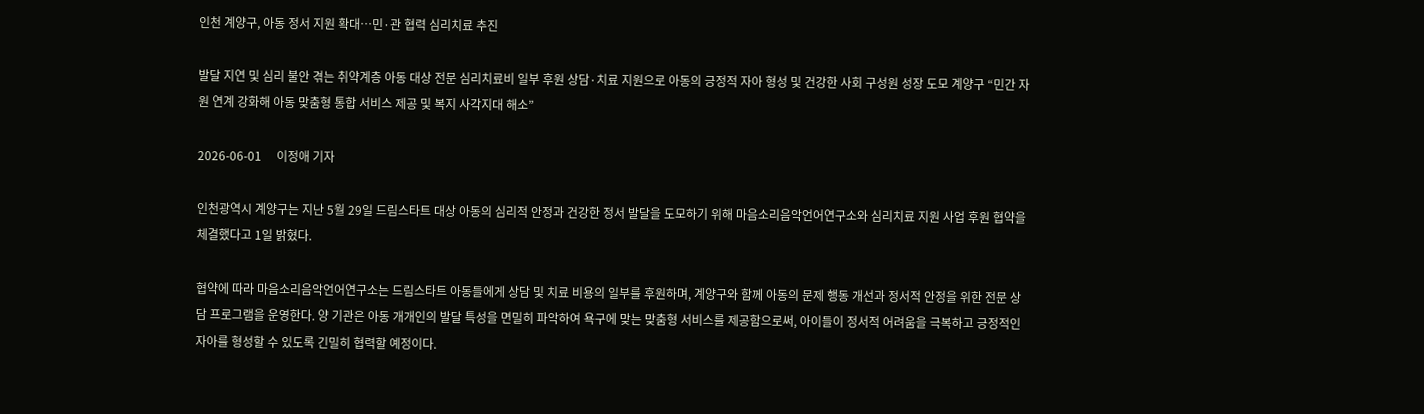인천 계양구, 아동 정서 지원 확대…민·관 협력 심리치료 추진

발달 지연 및 심리 불안 겪는 취약계층 아동 대상 전문 심리치료비 일부 후원 상담·치료 지원으로 아동의 긍정적 자아 형성 및 건강한 사회 구성원 성장 도모 계양구 “민간 자원 연계 강화해 아동 맞춤형 통합 서비스 제공 및 복지 사각지대 해소”

2026-06-01     이정애 기자

인천광역시 계양구는 지난 5월 29일 드림스타트 대상 아동의 심리적 안정과 건강한 정서 발달을 도모하기 위해 마음소리음악언어연구소와 심리치료 지원 사업 후원 협약을 체결했다고 1일 밝혔다.

협약에 따라 마음소리음악언어연구소는 드림스타트 아동들에게 상담 및 치료 비용의 일부를 후원하며, 계양구와 함께 아동의 문제 행동 개선과 정서적 안정을 위한 전문 상담 프로그램을 운영한다. 양 기관은 아동 개개인의 발달 특성을 면밀히 파악하여 욕구에 맞는 맞춤형 서비스를 제공함으로써, 아이들이 정서적 어려움을 극복하고 긍정적인 자아를 형성할 수 있도록 긴밀히 협력할 예정이다.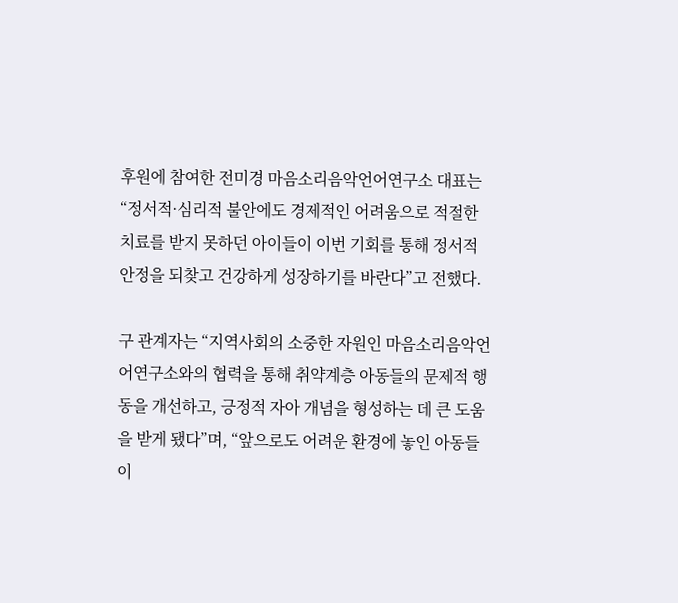후원에 참여한 전미경 마음소리음악언어연구소 대표는 “정서적·심리적 불안에도 경제적인 어려움으로 적절한 치료를 받지 못하던 아이들이 이번 기회를 통해 정서적 안정을 되찾고 건강하게 성장하기를 바란다”고 전했다.

구 관계자는 “지역사회의 소중한 자원인 마음소리음악언어연구소와의 협력을 통해 취약계층 아동들의 문제적 행동을 개선하고, 긍정적 자아 개념을 형성하는 데 큰 도움을 받게 됐다”며, “앞으로도 어려운 환경에 놓인 아동들이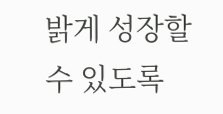밝게 성장할 수 있도록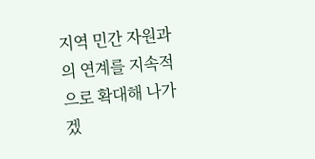지역 민간 자원과의 연계를 지속적으로 확대해 나가겠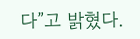다”고 밝혔다.